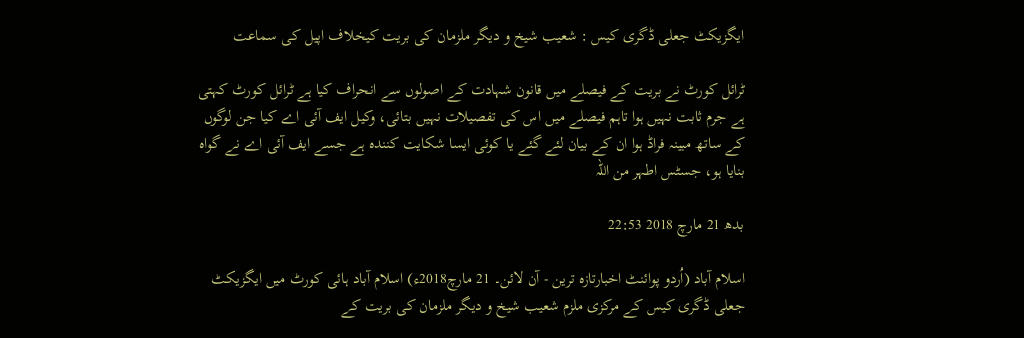ایگزیکٹ جعلی ڈگری کیس : شعیب شیخ و دیگر ملزمان کی بریت کیخلاف اپیل کی سماعت

ٹرائل کورٹ نے بریت کے فیصلے میں قانون شہادت کے اصولوں سے انحراف کیا ہے ٹرائل کورٹ کہتی ہے جرم ثابت نہیں ہوا تاہم فیصلے میں اس کی تفصیلات نہیں بتائی، وکیل ایف آئی اے کیا جن لوگوں کے ساتھ مبینہ فراڈ ہوا ان کے بیان لئے گئے یا کوئی ایسا شکایت کنندہ ہے جسے ایف آئی اے نے گواہ بنایا ہو، جسٹس اطہر من اللہ

بدھ 21 مارچ 2018 22:53

اسلام آباد (اُردو پوائنٹ اخبارتازہ ترین - آن لائن۔ 21 مارچ2018ء) اسلام آباد ہائی کورٹ میں ایگزیکٹ جعلی ڈگری کیس کے مرکزی ملزم شعیب شیخ و دیگر ملزمان کی بریت کے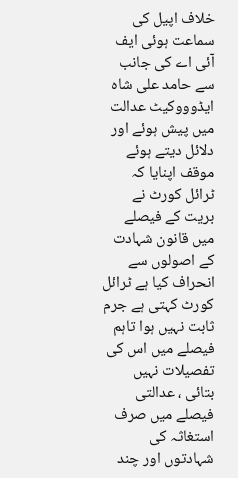خلاف اپیل کی سماعت ہوئی ایف آئی اے کی جانب سے حامد علی شاہ ایڈوووکیٹ عدالت میں پیش ہوئے اور دلائل دیتے ہوئے موقف اپنایا کہ ٹرائل کورٹ نے بریت کے فیصلے میں قانون شہادت کے اصولوں سے انحراف کیا ہے ٹرائل کورٹ کہتی ہے جرم ثابت نہیں ہوا تاہم فیصلے میں اس کی تفصیلات نہیں بتائی ، عدالتی فیصلے میں صرف استغاثہ کی شہادتوں اور چند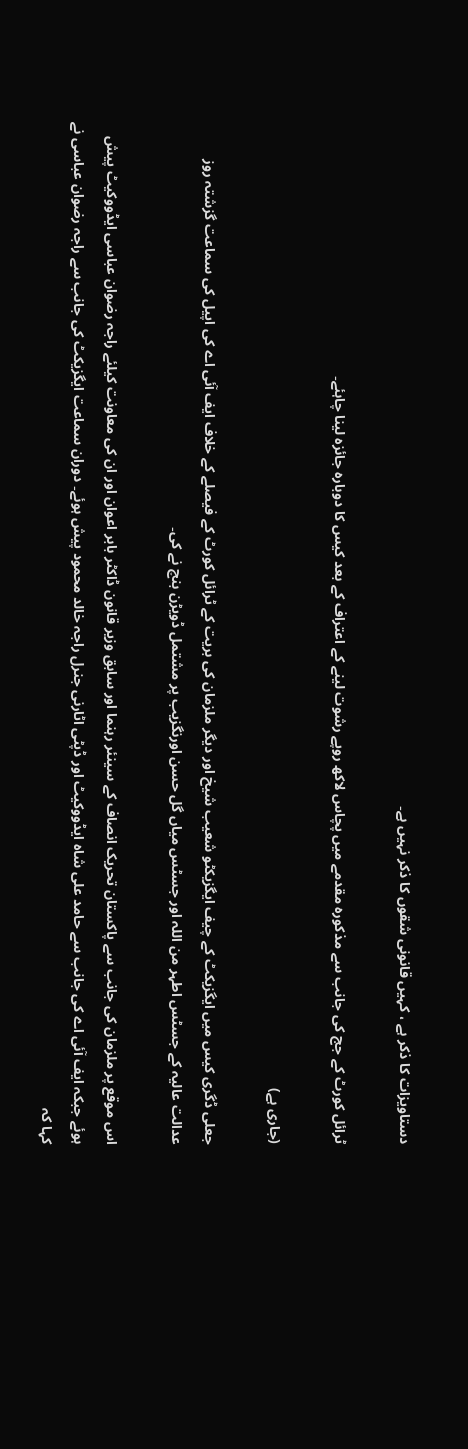دستاویزات کا ذکر ہے ، کہیں قانونی شقوں کا ذکر نہیں ہے۔

ٹرائل کورٹ کے جج کی جانب سے مذکورہ مقدمے میں پچاس لاکھ روپے رشوت لینے کے اعتراف کے بعد کیس کا دوبارہ جائزہ لینا چاہئے۔

(جاری ہے)

جعلی ڈگری کیس میں ایگزیکٹ کے چیف ایگزیکٹو شعیب شیخ اور دیگر ملزمان کی بریت کے ٹرائل کورٹ کے فیصلے کے خلاف ایف آئی اے کی اپیل کی سماعت گزشتہ روز عدالت عالیہ کے جسٹس اطہر من اللہ اور جسٹس میاں گل حسن اورنگزیب پر مشتمل ڈویڑن بنچ نے کی۔

اس موقع پر ملزمان کی جانب سے پاکستان تحریک انصاف کے سینئر رہنما اور سابق وزیر قانون ڈاکٹر بابر اعوان اور ان کی معاونت کیلئے راجہ رضوان عباسی ایڈووکیٹ پیش ہوئے جبکہ ایف آئی اے کی جانب سے حامد علی شاہ ایڈووکیٹ اور ڈپٹی اٹارنی جنرل راجہ خالد محمود پیش ہوئے۔ دوران سماعت ایگزیکٹ کی جانب سے راجہ رضوان عباسی نے کہا کہ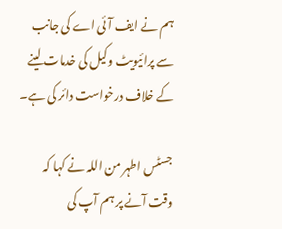ہم نے ایف آئی اے کی جانب سے پرائیویٹ وکیل کی خدمات لینے کے خلاف درخواست دائر کی ہے۔

جسٹس اطہر من اللہ نے کہا کہ وقت آنے پر ہم آپ کی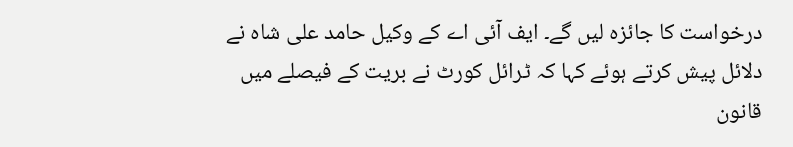درخواست کا جائزہ لیں گے۔ ایف آئی اے کے وکیل حامد علی شاہ نے دلائل پیش کرتے ہوئے کہا کہ ٹرائل کورٹ نے بریت کے فیصلے میں قانون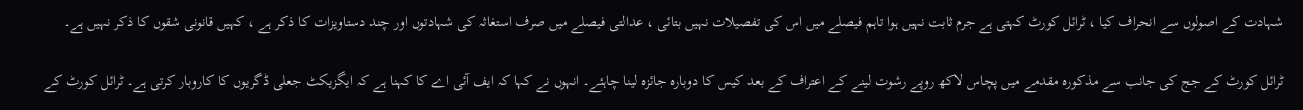شہادت کے اصولوں سے انحراف کیا ، ٹرائل کورٹ کہتی ہے جرم ثابت نہیں ہوا تاہم فیصلے میں اس کی تفصیلات نہیں بتائی ، عدالتی فیصلے میں صرف استغاثہ کی شہادتوں اور چند دستاویزات کا ذکر ہے ، کہیں قانونی شقوں کا ذکر نہیں ہے۔

ٹرائل کورٹ کے جج کی جانب سے مذکورہ مقدمے میں پچاس لاکھ روپے رشوت لینے کے اعتراف کے بعد کیس کا دوبارہ جائزہ لینا چاہئے۔ انہوں نے کہا کہ ایف آئی اے کا کہنا ہے کہ ایگزیکٹ جعلی ڈگریوں کا کاروبار کرتی ہے۔ ٹرائل کورٹ کے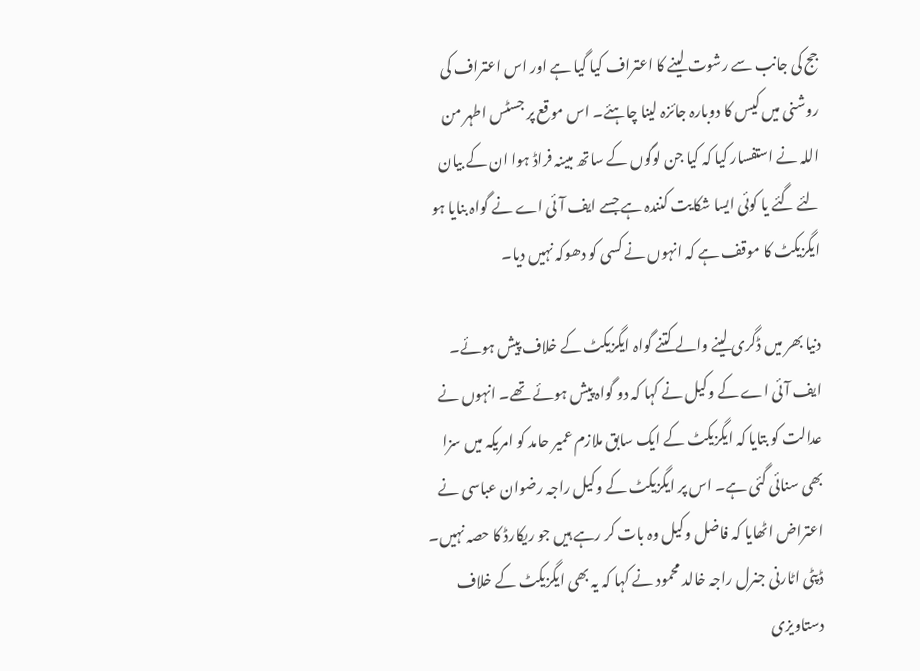جج کی جانب سے رشوت لینے کا اعتراف کیا گیا ہے اور اس اعتراف کی روشنی میں کیس کا دوبارہ جائزہ لینا چاہئے۔ اس موقع پر جسٹس اطہر من اللہ نے استفسار کیا کہ کیا جن لوگوں کے ساتھ مبینہ فراڈ ہوا ان کے بیان لئے گئے یا کوئی ایسا شکایت کنندہ ہے جسے ایف آئی اے نے گواہ بنایا ہو ایگزیکٹ کا موقف ہے کہ انہوں نے کسی کو دھوکہ نہیں دیا۔

دنیا بھر میں ڈگری لینے والے کتنے گواہ ایگزیکٹ کے خلاف پیش ہوئے۔ ایف آئی اے کے وکیل نے کہا کہ دو گواہ پیش ہوئے تھے۔ انہوں نے عدالت کو بتایا کہ ایگزیکٹ کے ایک سابق ملازم عمیر حامد کو امریکہ میں سزا بھی سنائی گئی ہے۔ اس پر ایگزیکٹ کے وکیل راجہ رضوان عباسی نے اعتراض اٹھایا کہ فاضل وکیل وہ بات کر رہے ہیں جو ریکارڈ کا حصہ نہیں۔ ڈپٹی اٹارنی جنرل راجہ خالد محمود نے کہا کہ یہ بھی ایگزیکٹ کے خلاف دستاویزی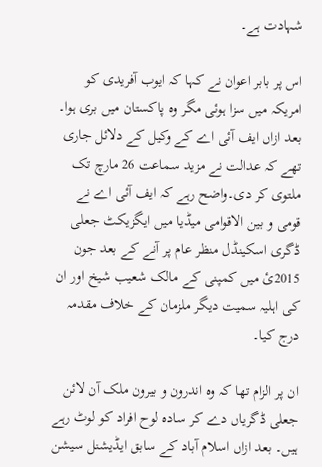شہادت ہے۔

اس پر بابر اعوان نے کہا کہ ایوب آفریدی کو امریکہ میں سزا ہوئی مگر وہ پاکستان میں بری ہوا۔ بعد ازاں ایف آئی اے کے وکیل کے دلائل جاری تھے کہ عدالت نے مزید سماعت 26 مارچ تک ملتوی کر دی۔واضح رہے کہ ایف آئی اے نے قومی و بین الاقوامی میڈیا میں ایگزیکٹ جعلی ڈگری اسکینڈل منظر عام پر آنے کے بعد جون 2015ئ میں کمپنی کے مالک شعیب شیخ اور ان کی اہلیہ سمیت دیگر ملزمان کے خلاف مقدمہ درج کیا۔

ان پر الزام تھا کہ وہ اندرون و بیرون ملک آن لائن جعلی ڈگریاں دے کر سادہ لوح افراد کو لوٹ رہے ہیں۔ بعد ازاں اسلام آباد کے سابق ایڈیشنل سیشن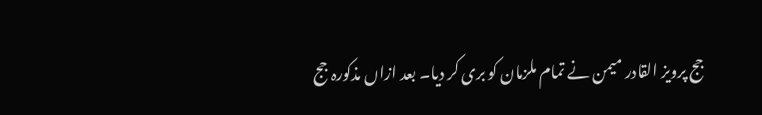جج پرویز القادر میمن نے تمام ملزمان کو بری کر دیا۔ بعد ازاں مذکورہ جج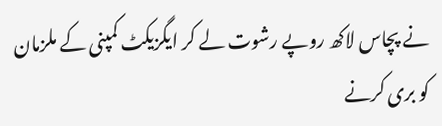نے پچاس لاکھ روپے رشوت لے کر ایگزیکٹ کمپنی کے ملزمان کو بری کرنے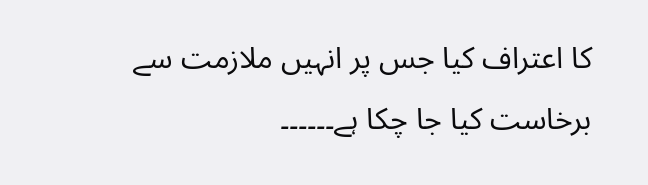کا اعتراف کیا جس پر انہیں ملازمت سے برخاست کیا جا چکا ہے۔۔۔۔۔۔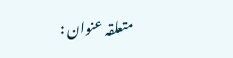متعلقہ عنوان :